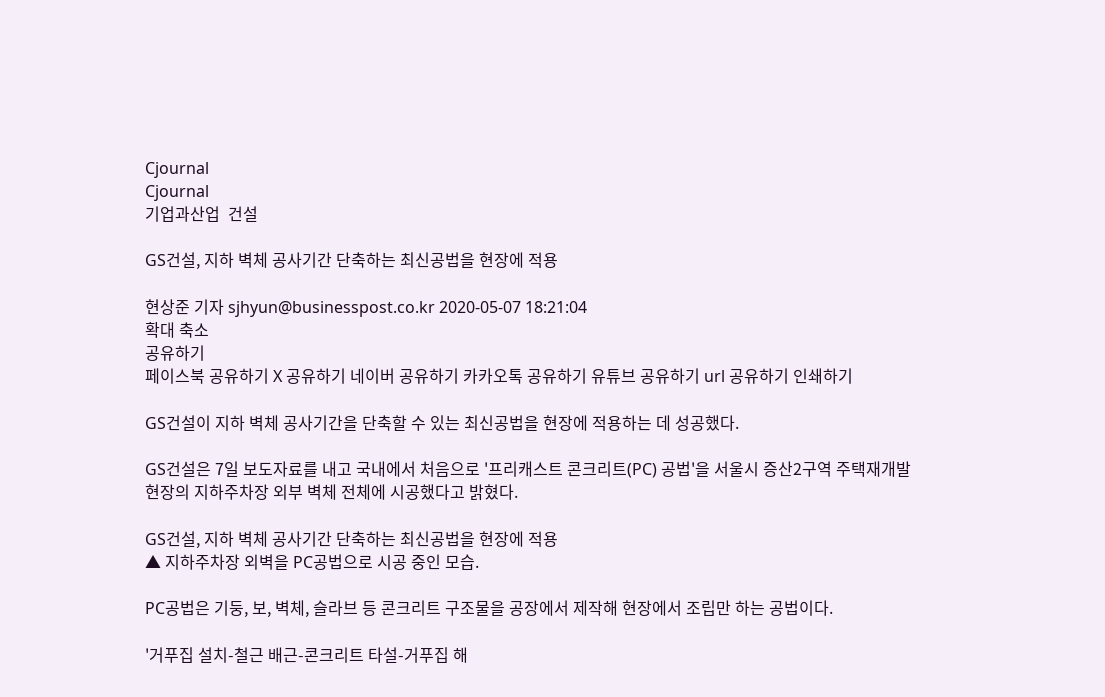Cjournal
Cjournal
기업과산업  건설

GS건설, 지하 벽체 공사기간 단축하는 최신공법을 현장에 적용

현상준 기자 sjhyun@businesspost.co.kr 2020-05-07 18:21:04
확대 축소
공유하기
페이스북 공유하기 X 공유하기 네이버 공유하기 카카오톡 공유하기 유튜브 공유하기 url 공유하기 인쇄하기

GS건설이 지하 벽체 공사기간을 단축할 수 있는 최신공법을 현장에 적용하는 데 성공했다.

GS건설은 7일 보도자료를 내고 국내에서 처음으로 '프리캐스트 콘크리트(PC) 공법'을 서울시 증산2구역 주택재개발 현장의 지하주차장 외부 벽체 전체에 시공했다고 밝혔다.

GS건설, 지하 벽체 공사기간 단축하는 최신공법을 현장에 적용
▲ 지하주차장 외벽을 PC공법으로 시공 중인 모습.

PC공법은 기둥, 보, 벽체, 슬라브 등 콘크리트 구조물을 공장에서 제작해 현장에서 조립만 하는 공법이다.

'거푸집 설치-철근 배근-콘크리트 타설-거푸집 해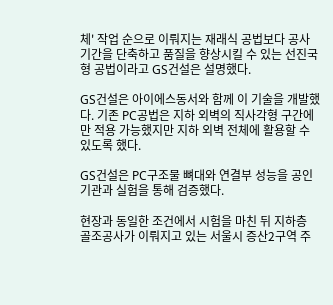체' 작업 순으로 이뤄지는 재래식 공법보다 공사기간을 단축하고 품질을 향상시킬 수 있는 선진국형 공법이라고 GS건설은 설명했다.

GS건설은 아이에스동서와 함께 이 기술을 개발했다. 기존 PC공법은 지하 외벽의 직사각형 구간에만 적용 가능했지만 지하 외벽 전체에 활용할 수 있도록 했다.

GS건설은 PC구조물 뼈대와 연결부 성능을 공인기관과 실험을 통해 검증했다.

현장과 동일한 조건에서 시험을 마친 뒤 지하층 골조공사가 이뤄지고 있는 서울시 증산2구역 주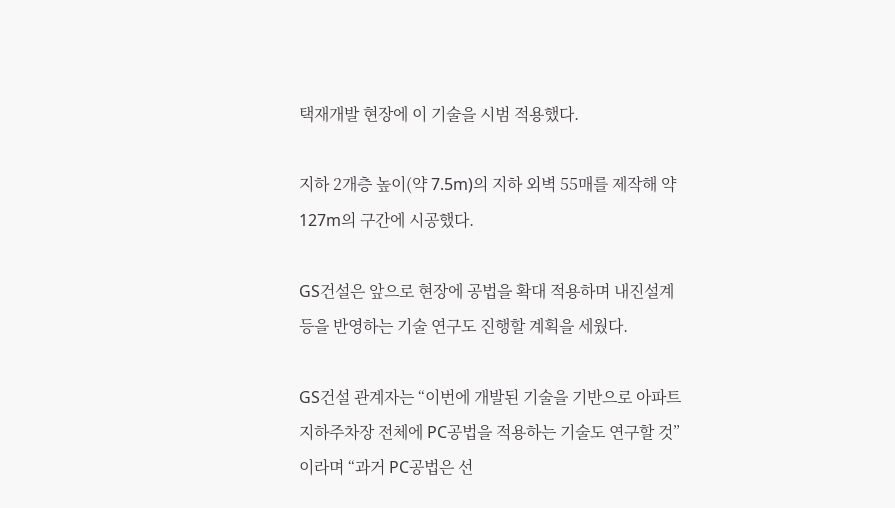택재개발 현장에 이 기술을 시범 적용했다.

지하 2개층 높이(약 7.5m)의 지하 외벽 55매를 제작해 약 127m의 구간에 시공했다.

GS건설은 앞으로 현장에 공법을 확대 적용하며 내진설계 등을 반영하는 기술 연구도 진행할 계획을 세웠다.

GS건설 관계자는 “이번에 개발된 기술을 기반으로 아파트 지하주차장 전체에 PC공법을 적용하는 기술도 연구할 것”이라며 “과거 PC공법은 선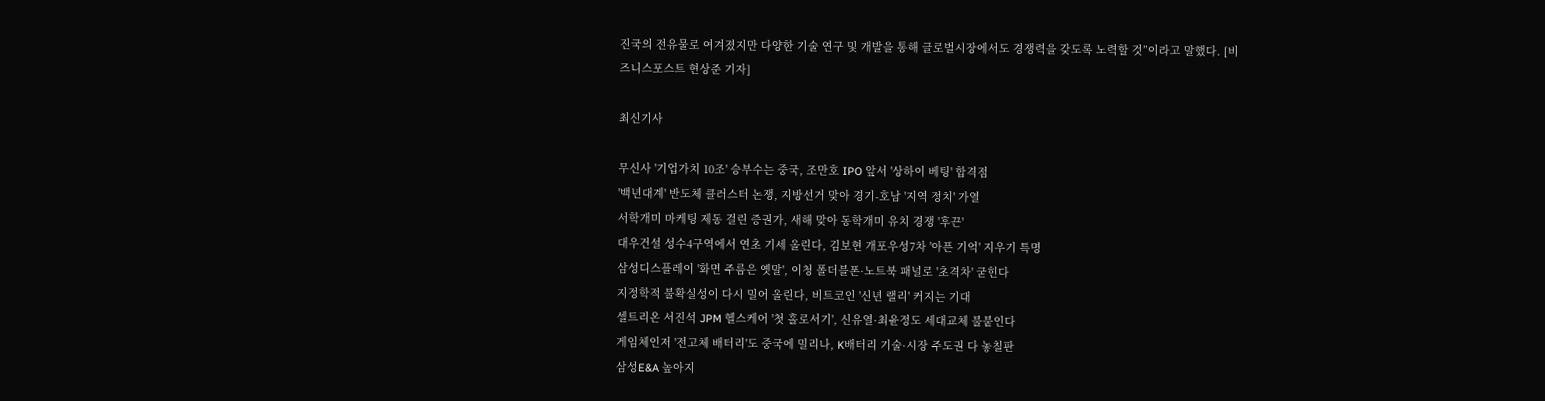진국의 전유물로 여겨졌지만 다양한 기술 연구 및 개발을 통해 글로벌시장에서도 경쟁력을 갖도록 노력할 것”이라고 말했다. [비즈니스포스트 현상준 기자]

최신기사

무신사 '기업가치 10조' 승부수는 중국, 조만호 IPO 앞서 '상하이 베팅' 합격점
'백년대계' 반도체 클러스터 논쟁, 지방선거 맞아 경기-호남 '지역 정치' 가열
서학개미 마케팅 제동 걸린 증권가, 새해 맞아 동학개미 유치 경쟁 '후끈'
대우건설 성수4구역에서 연초 기세 올린다, 김보현 개포우성7차 '아픈 기억' 지우기 특명
삼성디스플레이 '화면 주름은 옛말', 이청 폴더블폰·노트북 패널로 '초격차' 굳힌다
지정학적 불확실성이 다시 밀어 올린다, 비트코인 '신년 랠리' 커지는 기대
셀트리온 서진석 JPM 헬스케어 '첫 홀로서기', 신유열·최윤정도 세대교체 불붙인다
게임체인저 '전고체 배터리'도 중국에 밀리나, K배터리 기술·시장 주도권 다 놓칠판
삼성E&A 높아지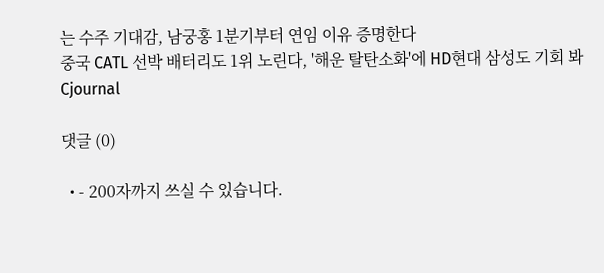는 수주 기대감, 남궁홍 1분기부터 연임 이유 증명한다
중국 CATL 선박 배터리도 1위 노린다, '해운 탈탄소화'에 HD현대 삼성도 기회 봐
Cjournal

댓글 (0)

  • - 200자까지 쓰실 수 있습니다.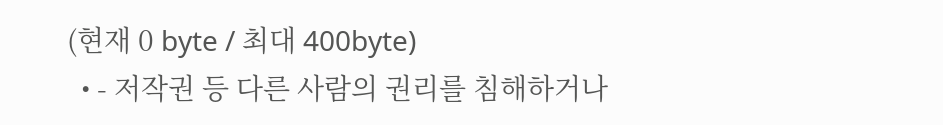(현재 0 byte / 최대 400byte)
  • - 저작권 등 다른 사람의 권리를 침해하거나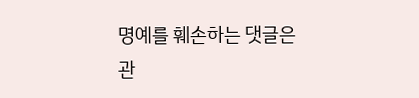명예를 훼손하는 댓글은 관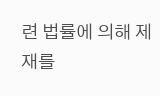련 법률에 의해 제재를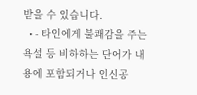받을 수 있습니다.
  • - 타인에게 불쾌감을 주는 욕설 등 비하하는 단어가 내용에 포함되거나 인신공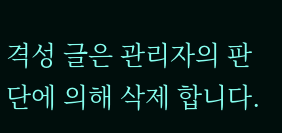격성 글은 관리자의 판단에 의해 삭제 합니다.